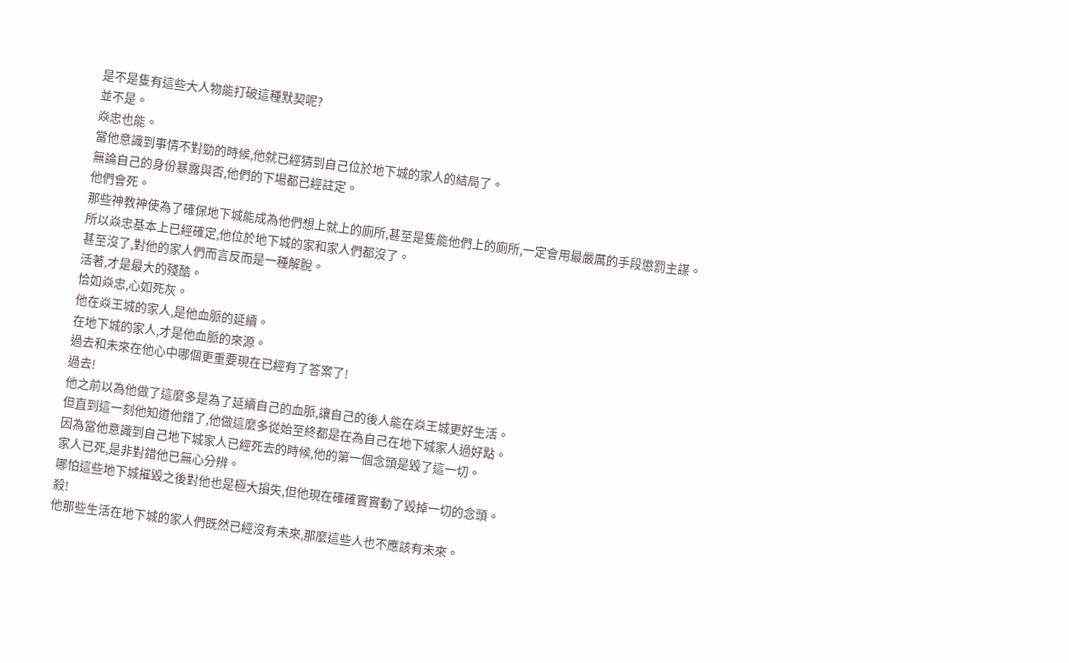是不是隻有這些大人物能打破這種默契呢?
並不是。
焱忠也能。
當他意識到事情不對勁的時候,他就已經猜到自己位於地下城的家人的結局了。
無論自己的身份暴露與否,他們的下場都已經註定。
他們會死。
那些神教神使為了確保地下城能成為他們想上就上的廁所,甚至是隻能他們上的廁所,一定會用最嚴厲的手段懲罰主謀。
所以焱忠基本上已經確定,他位於地下城的家和家人們都沒了。
甚至沒了,對他的家人們而言反而是一種解脫。
活著,才是最大的殘酷。
恰如焱忠,心如死灰。
他在焱王城的家人,是他血脈的延續。
在地下城的家人,才是他血脈的來源。
過去和未來在他心中哪個更重要現在已經有了答案了!
過去!
他之前以為他做了這麼多是為了延續自己的血脈,讓自己的後人能在焱王城更好生活。
但直到這一刻他知道他錯了,他做這麼多從始至終都是在為自己在地下城家人過好點。
因為當他意識到自己地下城家人已經死去的時候,他的第一個念頭是毀了這一切。
家人已死,是非對錯他已無心分辨。
哪怕這些地下城摧毀之後對他也是極大損失,但他現在確確實實動了毀掉一切的念頭。
殺!
他那些生活在地下城的家人們既然已經沒有未來,那麼這些人也不應該有未來。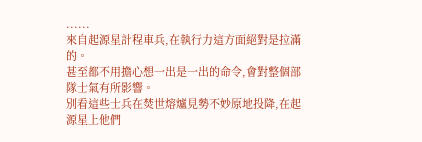......
來自起源星計程車兵,在執行力這方面絕對是拉滿的。
甚至都不用擔心想一出是一出的命令,會對整個部隊士氣有所影響。
別看這些士兵在焚世熔爐見勢不妙原地投降,在起源星上他們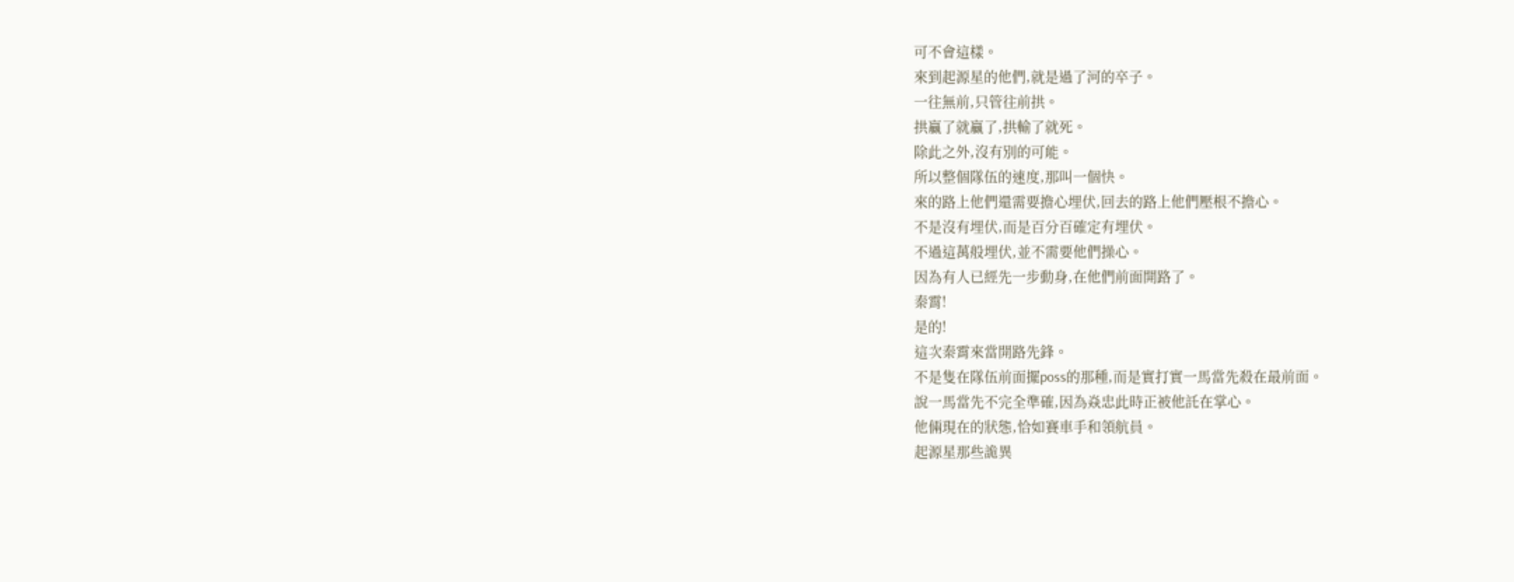可不會這樣。
來到起源星的他們,就是過了河的卒子。
一往無前,只管往前拱。
拱贏了就贏了,拱輸了就死。
除此之外,沒有別的可能。
所以整個隊伍的速度,那叫一個快。
來的路上他們還需要擔心埋伏,回去的路上他們壓根不擔心。
不是沒有埋伏,而是百分百確定有埋伏。
不過這萬般埋伏,並不需要他們操心。
因為有人已經先一步動身,在他們前面開路了。
秦霄!
是的!
這次秦霄來當開路先鋒。
不是隻在隊伍前面擺poss的那種,而是實打實一馬當先殺在最前面。
說一馬當先不完全準確,因為焱忠此時正被他託在掌心。
他倆現在的狀態,恰如賽車手和領航員。
起源星那些詭異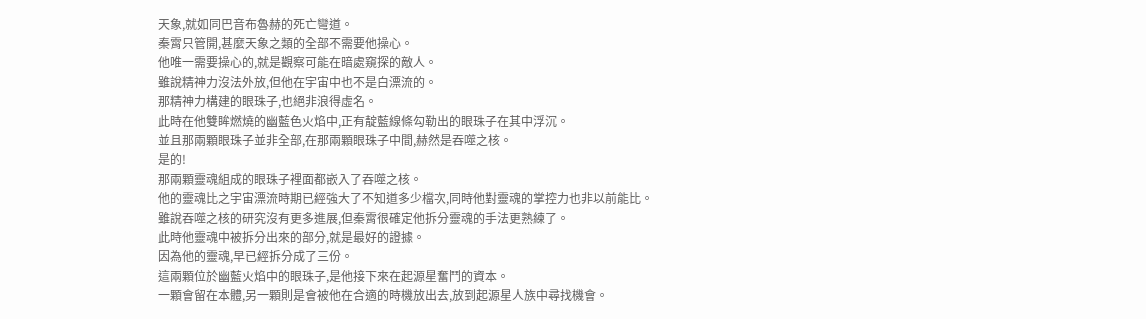天象,就如同巴音布魯赫的死亡彎道。
秦霄只管開,甚麼天象之類的全部不需要他操心。
他唯一需要操心的,就是觀察可能在暗處窺探的敵人。
雖說精神力沒法外放,但他在宇宙中也不是白漂流的。
那精神力構建的眼珠子,也絕非浪得虛名。
此時在他雙眸燃燒的幽藍色火焰中,正有靛藍線條勾勒出的眼珠子在其中浮沉。
並且那兩顆眼珠子並非全部,在那兩顆眼珠子中間,赫然是吞噬之核。
是的!
那兩顆靈魂組成的眼珠子裡面都嵌入了吞噬之核。
他的靈魂比之宇宙漂流時期已經強大了不知道多少檔次,同時他對靈魂的掌控力也非以前能比。
雖說吞噬之核的研究沒有更多進展,但秦霄很確定他拆分靈魂的手法更熟練了。
此時他靈魂中被拆分出來的部分,就是最好的證據。
因為他的靈魂,早已經拆分成了三份。
這兩顆位於幽藍火焰中的眼珠子,是他接下來在起源星奮鬥的資本。
一顆會留在本體,另一顆則是會被他在合適的時機放出去,放到起源星人族中尋找機會。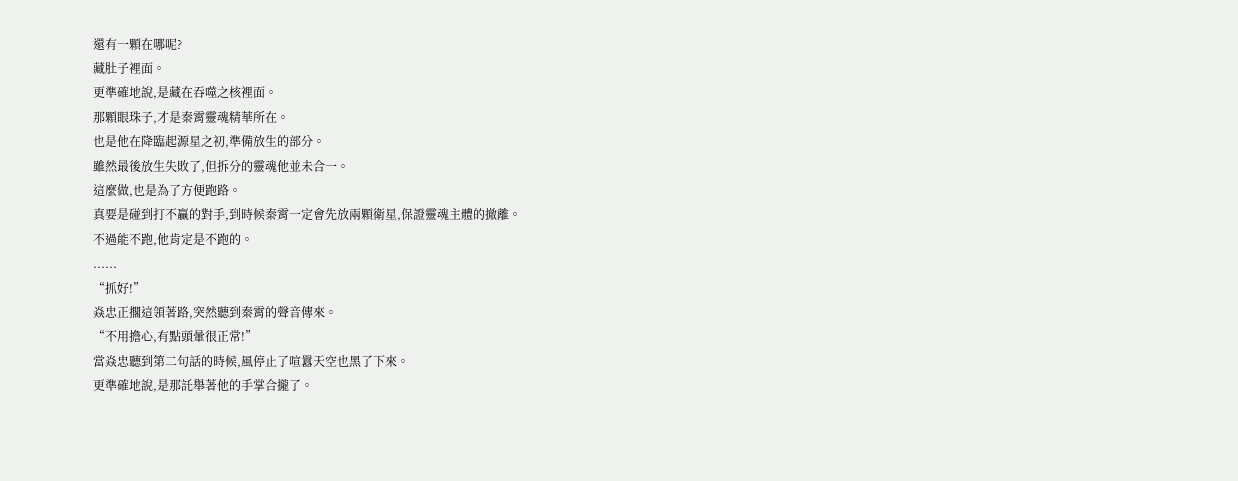還有一顆在哪呢?
藏肚子裡面。
更準確地說,是藏在吞噬之核裡面。
那顆眼珠子,才是秦霄靈魂精華所在。
也是他在降臨起源星之初,準備放生的部分。
雖然最後放生失敗了,但拆分的靈魂他並未合一。
這麼做,也是為了方便跑路。
真要是碰到打不贏的對手,到時候秦霄一定會先放兩顆衛星,保證靈魂主體的撤離。
不過能不跑,他肯定是不跑的。
......
“抓好!”
焱忠正擱這領著路,突然聽到秦霄的聲音傳來。
“不用擔心,有點頭暈很正常!”
當焱忠聽到第二句話的時候,風停止了喧囂天空也黑了下來。
更準確地說,是那託舉著他的手掌合攏了。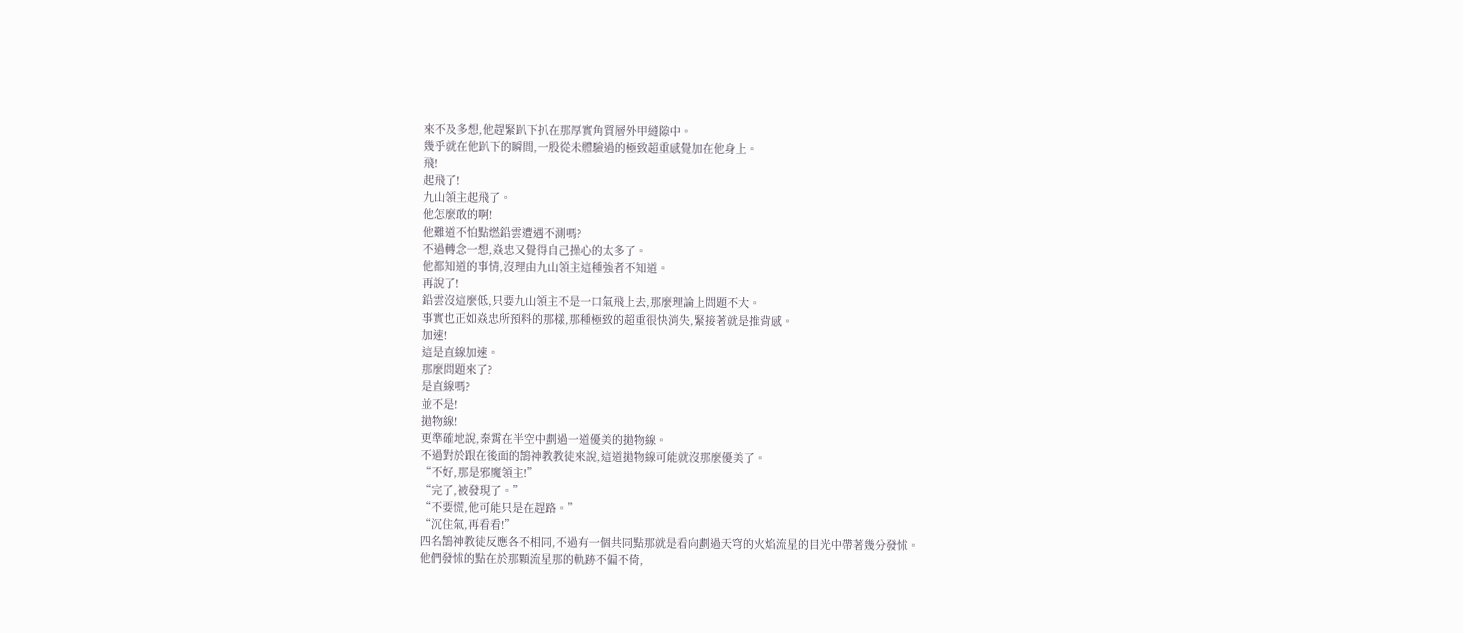來不及多想,他趕緊趴下扒在那厚實角質層外甲縫隙中。
幾乎就在他趴下的瞬間,一股從未體驗過的極致超重感覺加在他身上。
飛!
起飛了!
九山領主起飛了。
他怎麼敢的啊!
他難道不怕點燃鉛雲遭遇不測嗎?
不過轉念一想,焱忠又覺得自己操心的太多了。
他都知道的事情,沒理由九山領主這種強者不知道。
再說了!
鉛雲沒這麼低,只要九山領主不是一口氣飛上去,那麼理論上問題不大。
事實也正如焱忠所預料的那樣,那種極致的超重很快消失,緊接著就是推背感。
加速!
這是直線加速。
那麼問題來了?
是直線嗎?
並不是!
拋物線!
更準確地說,秦霄在半空中劃過一道優美的拋物線。
不過對於跟在後面的鵠神教教徒來說,這道拋物線可能就沒那麼優美了。
“不好,那是邪魔領主!”
“完了,被發現了。”
“不要慌,他可能只是在趕路。”
“沉住氣,再看看!”
四名鵠神教徒反應各不相同,不過有一個共同點那就是看向劃過天穹的火焰流星的目光中帶著幾分發怵。
他們發怵的點在於那顆流星那的軌跡不偏不倚,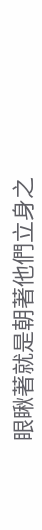眼瞅著就是朝著他們立身之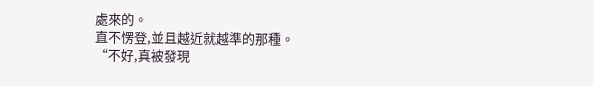處來的。
直不愣登,並且越近就越準的那種。
“不好,真被發現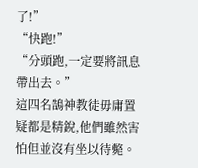了!”
“快跑!”
“分頭跑,一定要將訊息帶出去。”
這四名鵠神教徒毋庸置疑都是精銳,他們雖然害怕但並沒有坐以待斃。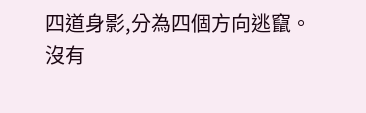四道身影,分為四個方向逃竄。
沒有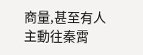商量,甚至有人主動往秦霄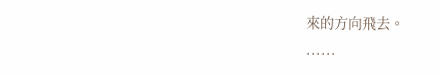來的方向飛去。
......